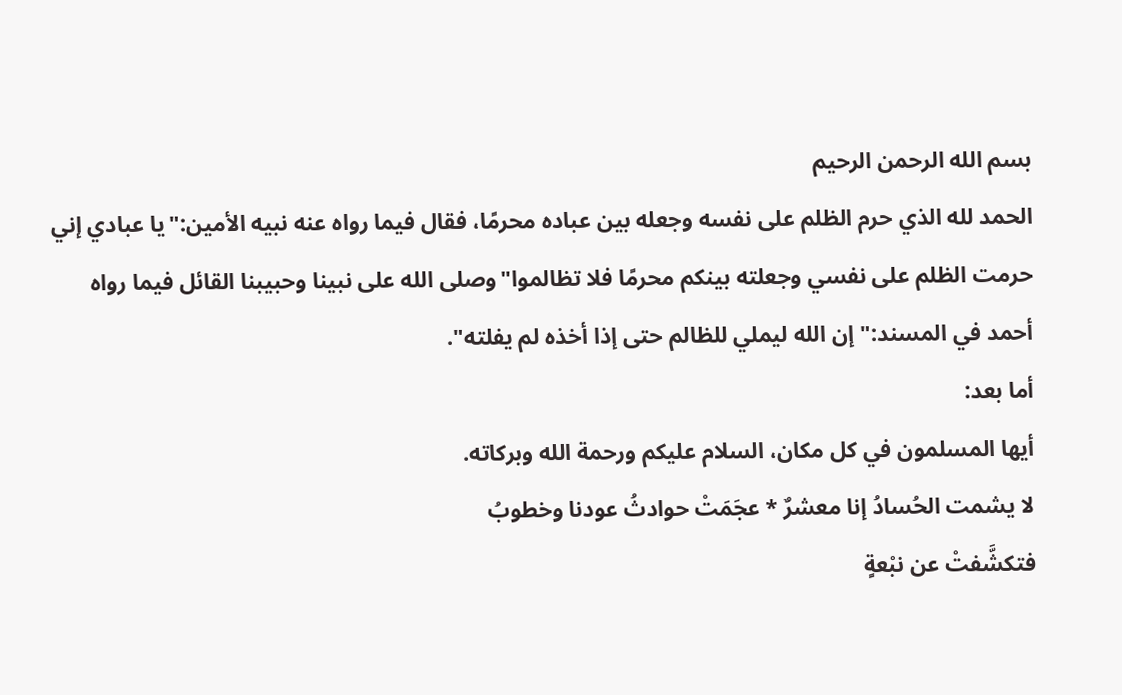بسم الله الرحمن الرحيم
الحمد لله الذي حرم الظلم على نفسه وجعله بين عباده محرمًا، فقال فيما رواه عنه نبيه الأمين:"يا عبادي إني حرمت الظلم على نفسي وجعلته بينكم محرمًا فلا تظالموا"وصلى الله على نبينا وحبيبنا القائل فيما رواه أحمد في المسند:"إن الله ليملي للظالم حتى إذا أخذه لم يفلته".
أما بعد:
أيها المسلمون في كل مكان، السلام عليكم ورحمة الله وبركاته.
لا يشمت الحُسادُ إنا معشرٌ * عجَمَتْ حوادثُ عودنا وخطوبُ
فتكشَّفتْ عن نبْعةٍ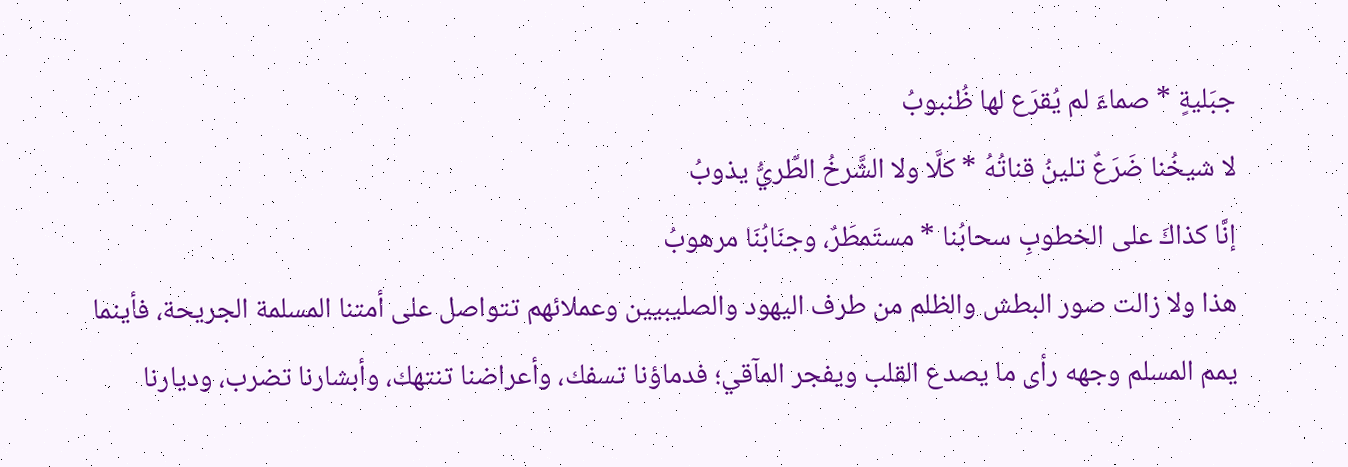جبَليةٍ * صماءَ لم يُقرَع لها ظُنبوبُ
لا شيخُنا ضَرَعٌ تلينُ قناتُهُ * كلَّا ولا الشَّرخُ الطَّريُّ يذوبُ
إنَّا كذاكَ على الخطوبِ سحابُنا * مستَمطَرٌ، وجنَابُنَا مرهوبُ
هذا ولا زالت صور البطش والظلم من طرف اليهود والصليبيين وعملائهم تتواصل على أمتنا المسلمة الجريحة، فأينما يمم المسلم وجهه رأى ما يصدع القلب ويفجر المآقي؛ فدماؤنا تسفك، وأعراضنا تنتهك، وأبشارنا تضرب، وديارنا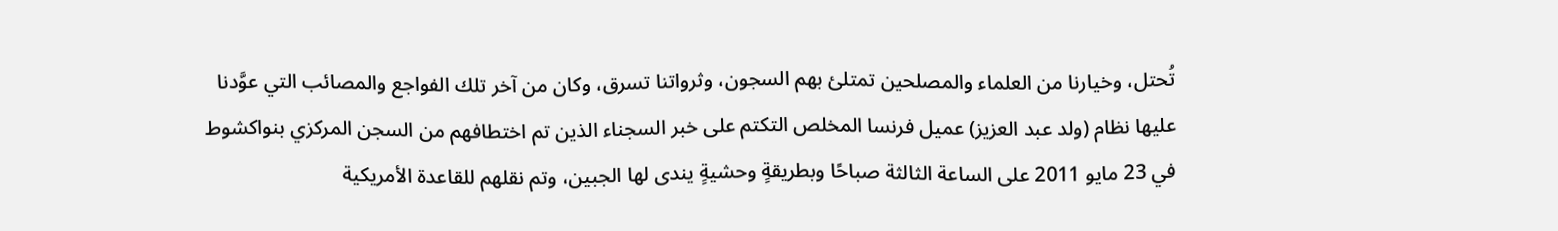تُحتل، وخيارنا من العلماء والمصلحين تمتلئ بهم السجون، وثرواتنا تسرق، وكان من آخر تلك الفواجع والمصائب التي عوَّدنا عليها نظام (ولد عبد العزيز) عميل فرنسا المخلص التكتم على خبر السجناء الذين تم اختطافهم من السجن المركزي بنواكشوط في 23 مايو 2011 على الساعة الثالثة صباحًا وبطريقةٍ وحشيةٍ يندى لها الجبين، وتم نقلهم للقاعدة الأمريكية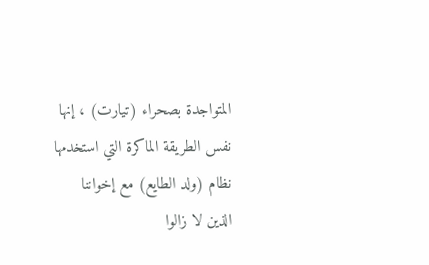المتواجدة بصحراء (تيارت) ، إنها نفس الطريقة الماكرة التي استخدمها نظام (ولد الطايع) مع إخواننا الذين لا زالوا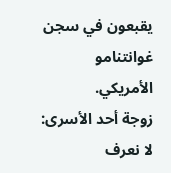يقبعون في سجن غوانتنامو الأمريكي.
زوجة أحد الأسرى: لا نعرف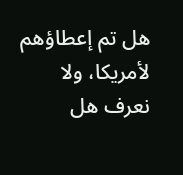هل تم إعطاؤهم لأمريكا، ولا نعرف هل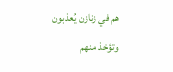هم في زنازن يُعذبون وتؤخذ منهم